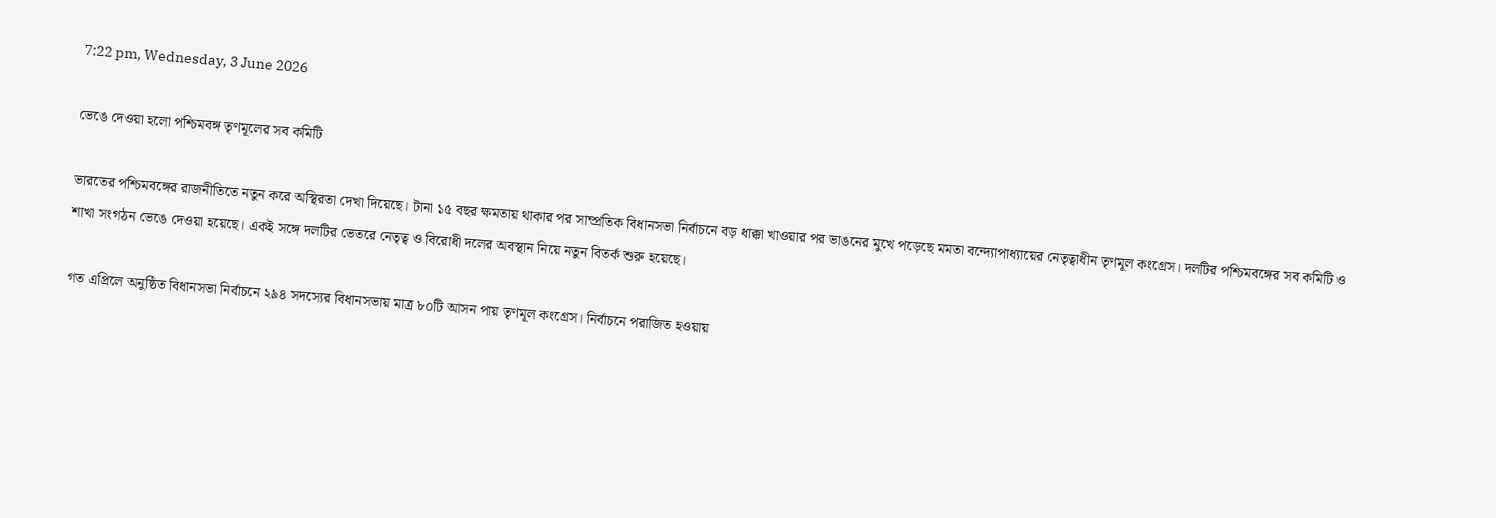7:22 pm, Wednesday, 3 June 2026

ভেঙে দেওয়া হলো পশ্চিমবঙ্গ তৃণমূলের সব কমিটি

ভারতের পশ্চিমবঙ্গের রাজনীতিতে নতুন করে অস্থিরতা দেখা দিয়েছে। টানা ১৫ বছর ক্ষমতায় থাকার পর সাম্প্রতিক বিধানসভা নির্বাচনে বড় ধাক্কা খাওয়ার পর ভাঙনের মুখে পড়েছে মমতা বন্দ্যোপাধ্যায়ের নেতৃত্বাধীন তৃণমূল কংগ্রেস। দলটির পশ্চিমবঙ্গের সব কমিটি ও শাখা সংগঠন ভেঙে দেওয়া হয়েছে। একই সঙ্গে দলটির ভেতরে নেতৃত্ব ও বিরোধী দলের অবস্থান নিয়ে নতুন বিতর্ক শুরু হয়েছে।

গত এপ্রিলে অনুষ্ঠিত বিধানসভা নির্বাচনে ২৯৪ সদস্যের বিধানসভায় মাত্র ৮০টি আসন পায় তৃণমূল কংগ্রেস। নির্বাচনে পরাজিত হওয়ায়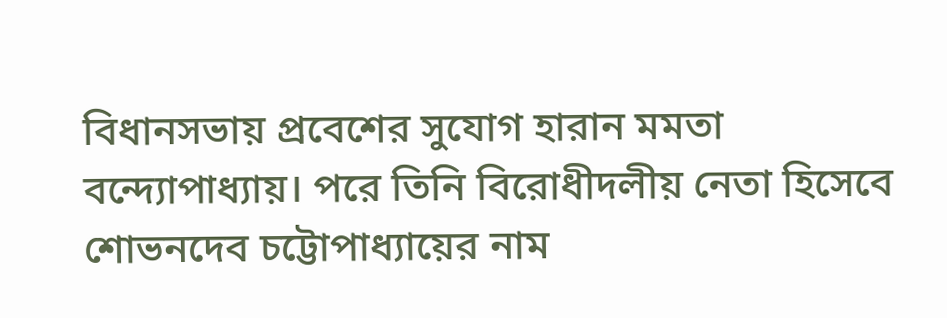বিধানসভায় প্রবেশের সুযোগ হারান মমতা বন্দ্যোপাধ্যায়। পরে তিনি বিরোধীদলীয় নেতা হিসেবে শোভনদেব চট্টোপাধ্যায়ের নাম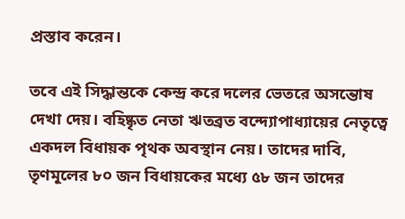প্রস্তাব করেন।

তবে এই সিদ্ধান্তকে কেন্দ্র করে দলের ভেতরে অসন্তোষ দেখা দেয়। বহিষ্কৃত নেতা ঋতব্রত বন্দ্যোপাধ্যায়ের নেতৃত্বে একদল বিধায়ক পৃথক অবস্থান নেয়। তাদের দাবি, তৃণমূলের ৮০ জন বিধায়কের মধ্যে ৫৮ জন তাদের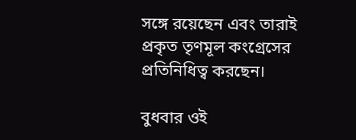সঙ্গে রয়েছেন এবং তারাই প্রকৃত তৃণমূল কংগ্রেসের প্রতিনিধিত্ব করছেন।

বুধবার ওই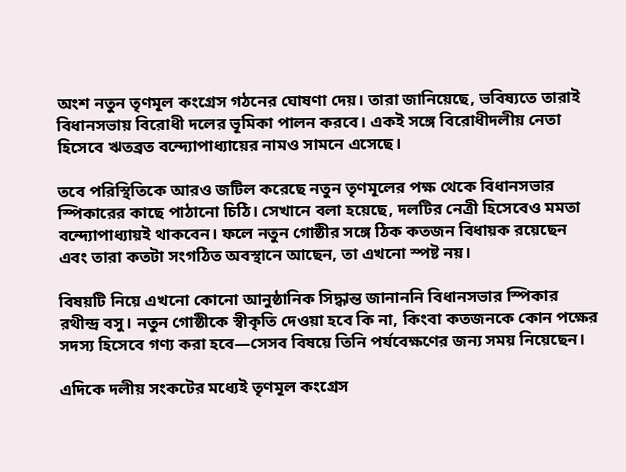অংশ নতুন তৃণমূল কংগ্রেস গঠনের ঘোষণা দেয়। তারা জানিয়েছে, ভবিষ্যতে তারাই বিধানসভায় বিরোধী দলের ভূমিকা পালন করবে। একই সঙ্গে বিরোধীদলীয় নেতা হিসেবে ঋতব্রত বন্দ্যোপাধ্যায়ের নামও সামনে এসেছে।

তবে পরিস্থিতিকে আরও জটিল করেছে নতুন তৃণমূলের পক্ষ থেকে বিধানসভার স্পিকারের কাছে পাঠানো চিঠি। সেখানে বলা হয়েছে, দলটির নেত্রী হিসেবেও মমতা বন্দ্যোপাধ্যায়ই থাকবেন। ফলে নতুন গোষ্ঠীর সঙ্গে ঠিক কতজন বিধায়ক রয়েছেন এবং তারা কতটা সংগঠিত অবস্থানে আছেন, তা এখনো স্পষ্ট নয়।

বিষয়টি নিয়ে এখনো কোনো আনুষ্ঠানিক সিদ্ধান্ত জানাননি বিধানসভার স্পিকার রথীন্দ্র বসু। নতুন গোষ্ঠীকে স্বীকৃতি দেওয়া হবে কি না, কিংবা কতজনকে কোন পক্ষের সদস্য হিসেবে গণ্য করা হবে—সেসব বিষয়ে তিনি পর্যবেক্ষণের জন্য সময় নিয়েছেন।

এদিকে দলীয় সংকটের মধ্যেই তৃণমূল কংগ্রেস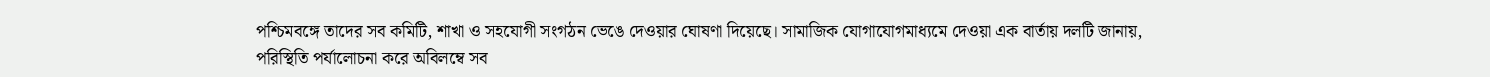পশ্চিমবঙ্গে তাদের সব কমিটি, শাখা ও সহযোগী সংগঠন ভেঙে দেওয়ার ঘোষণা দিয়েছে। সামাজিক যোগাযোগমাধ্যমে দেওয়া এক বার্তায় দলটি জানায়, পরিস্থিতি পর্যালোচনা করে অবিলম্বে সব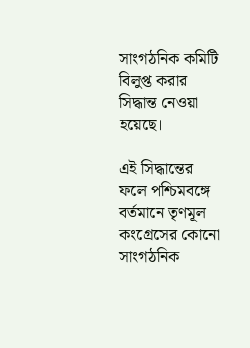সাংগঠনিক কমিটি বিলুপ্ত করার সিদ্ধান্ত নেওয়া হয়েছে।

এই সিদ্ধান্তের ফলে পশ্চিমবঙ্গে বর্তমানে তৃণমূল কংগ্রেসের কোনো সাংগঠনিক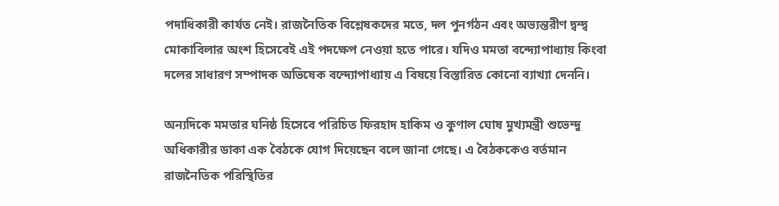পদাধিকারী কার্যত নেই। রাজনৈতিক বিশ্লেষকদের মতে, দল পুনর্গঠন এবং অভ্যন্তরীণ দ্বন্দ্ব মোকাবিলার অংশ হিসেবেই এই পদক্ষেপ নেওয়া হতে পারে। যদিও মমতা বন্দ্যোপাধ্যায় কিংবা দলের সাধারণ সম্পাদক অভিষেক বন্দ্যোপাধ্যায় এ বিষয়ে বিস্তারিত কোনো ব্যাখ্যা দেননি।

অন্যদিকে মমতার ঘনিষ্ঠ হিসেবে পরিচিত ফিরহাদ হাকিম ও কুণাল ঘোষ মুখ্যমন্ত্রী শুভেন্দু অধিকারীর ডাকা এক বৈঠকে যোগ দিয়েছেন বলে জানা গেছে। এ বৈঠককেও বর্তমান রাজনৈতিক পরিস্থিতির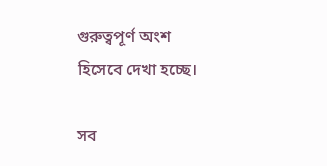গুরুত্বপূর্ণ অংশ হিসেবে দেখা হচ্ছে।

সব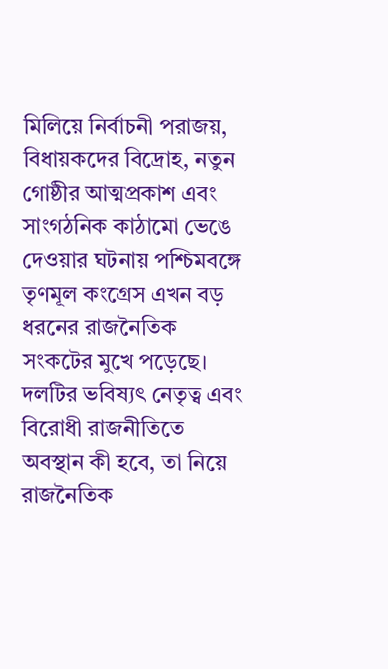মিলিয়ে নির্বাচনী পরাজয়, বিধায়কদের বিদ্রোহ, নতুন গোষ্ঠীর আত্মপ্রকাশ এবং সাংগঠনিক কাঠামো ভেঙে দেওয়ার ঘটনায় পশ্চিমবঙ্গে তৃণমূল কংগ্রেস এখন বড় ধরনের রাজনৈতিক সংকটের মুখে পড়েছে। দলটির ভবিষ্যৎ নেতৃত্ব এবং বিরোধী রাজনীতিতে অবস্থান কী হবে, তা নিয়ে রাজনৈতিক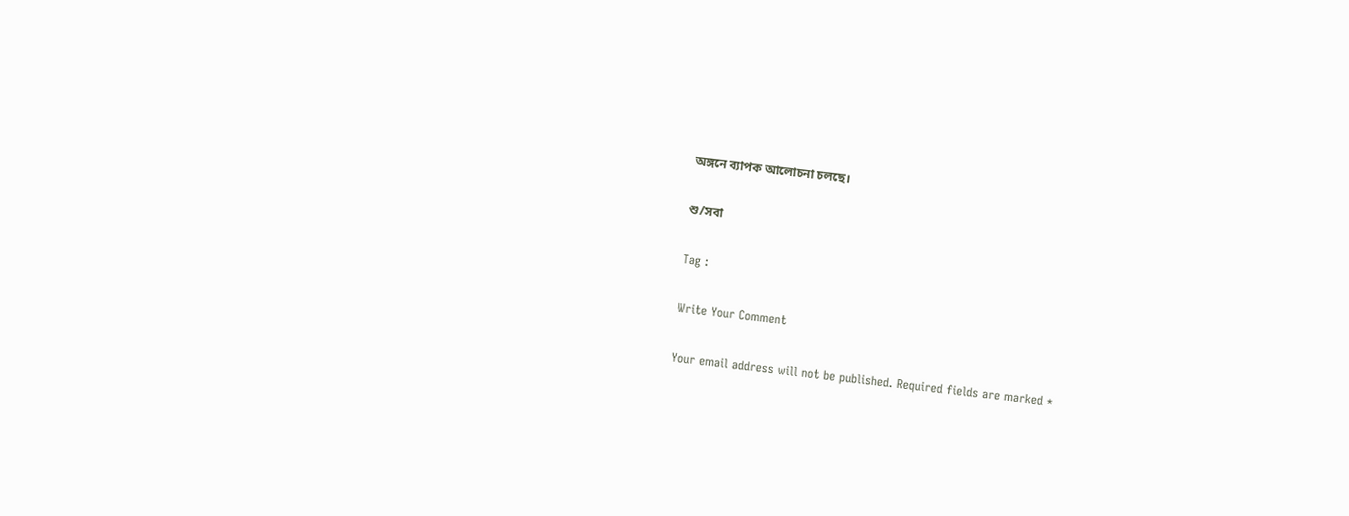অঙ্গনে ব্যাপক আলোচনা চলছে।

শু/সবা

Tag :

Write Your Comment

Your email address will not be published. Required fields are marked *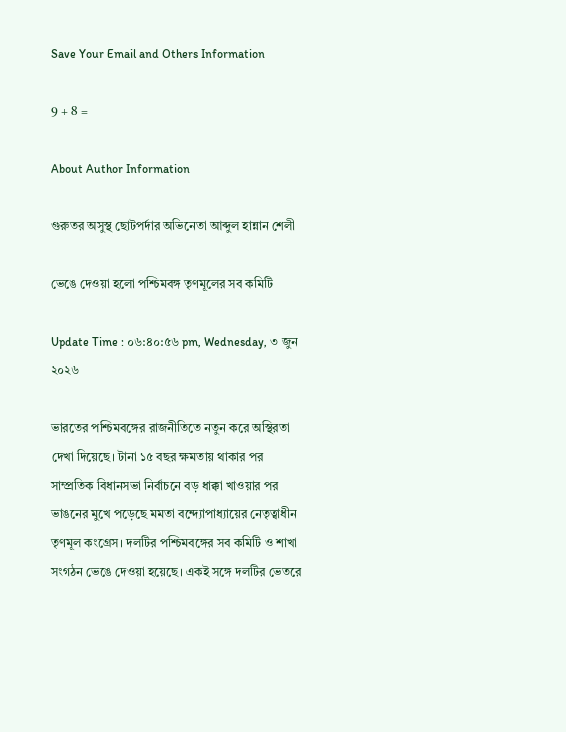Save Your Email and Others Information

9 + 8 =

About Author Information

গুরুতর অসুস্থ ছোটপর্দার অভিনেতা আব্দুল হান্নান শেলী

ভেঙে দেওয়া হলো পশ্চিমবঙ্গ তৃণমূলের সব কমিটি

Update Time : ০৬:৪০:৫৬ pm, Wednesday, ৩ জুন ২০২৬

ভারতের পশ্চিমবঙ্গের রাজনীতিতে নতুন করে অস্থিরতা দেখা দিয়েছে। টানা ১৫ বছর ক্ষমতায় থাকার পর সাম্প্রতিক বিধানসভা নির্বাচনে বড় ধাক্কা খাওয়ার পর ভাঙনের মুখে পড়েছে মমতা বন্দ্যোপাধ্যায়ের নেতৃত্বাধীন তৃণমূল কংগ্রেস। দলটির পশ্চিমবঙ্গের সব কমিটি ও শাখা সংগঠন ভেঙে দেওয়া হয়েছে। একই সঙ্গে দলটির ভেতরে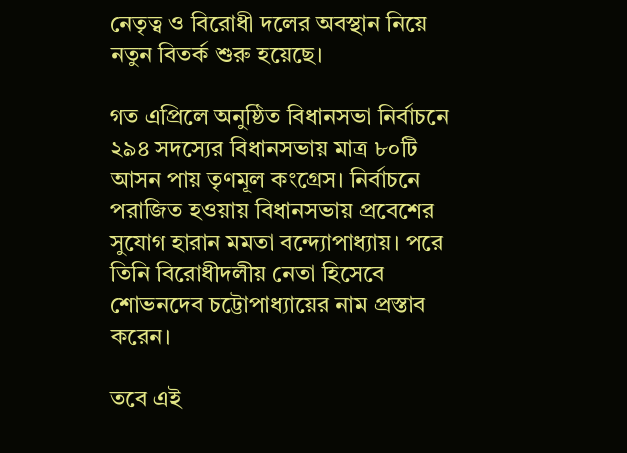নেতৃত্ব ও বিরোধী দলের অবস্থান নিয়ে নতুন বিতর্ক শুরু হয়েছে।

গত এপ্রিলে অনুষ্ঠিত বিধানসভা নির্বাচনে ২৯৪ সদস্যের বিধানসভায় মাত্র ৮০টি আসন পায় তৃণমূল কংগ্রেস। নির্বাচনে পরাজিত হওয়ায় বিধানসভায় প্রবেশের সুযোগ হারান মমতা বন্দ্যোপাধ্যায়। পরে তিনি বিরোধীদলীয় নেতা হিসেবে শোভনদেব চট্টোপাধ্যায়ের নাম প্রস্তাব করেন।

তবে এই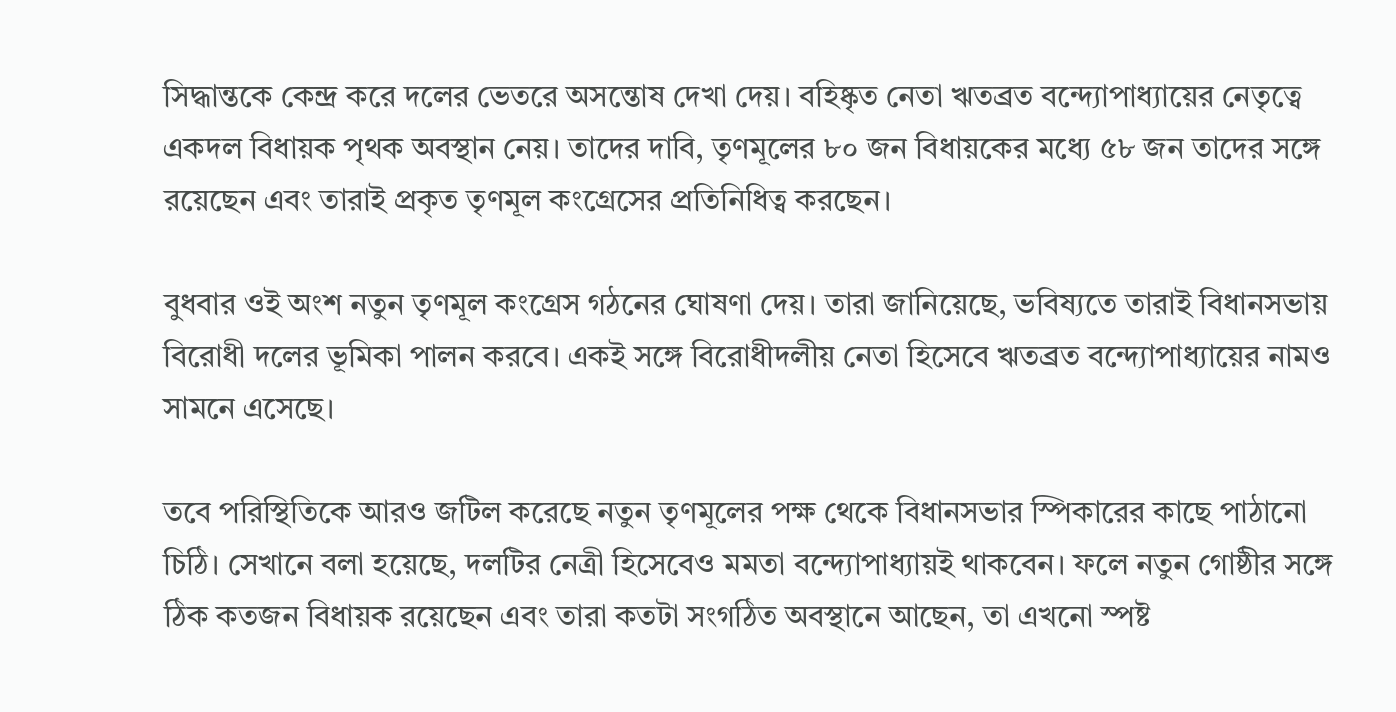সিদ্ধান্তকে কেন্দ্র করে দলের ভেতরে অসন্তোষ দেখা দেয়। বহিষ্কৃত নেতা ঋতব্রত বন্দ্যোপাধ্যায়ের নেতৃত্বে একদল বিধায়ক পৃথক অবস্থান নেয়। তাদের দাবি, তৃণমূলের ৮০ জন বিধায়কের মধ্যে ৫৮ জন তাদের সঙ্গে রয়েছেন এবং তারাই প্রকৃত তৃণমূল কংগ্রেসের প্রতিনিধিত্ব করছেন।

বুধবার ওই অংশ নতুন তৃণমূল কংগ্রেস গঠনের ঘোষণা দেয়। তারা জানিয়েছে, ভবিষ্যতে তারাই বিধানসভায় বিরোধী দলের ভূমিকা পালন করবে। একই সঙ্গে বিরোধীদলীয় নেতা হিসেবে ঋতব্রত বন্দ্যোপাধ্যায়ের নামও সামনে এসেছে।

তবে পরিস্থিতিকে আরও জটিল করেছে নতুন তৃণমূলের পক্ষ থেকে বিধানসভার স্পিকারের কাছে পাঠানো চিঠি। সেখানে বলা হয়েছে, দলটির নেত্রী হিসেবেও মমতা বন্দ্যোপাধ্যায়ই থাকবেন। ফলে নতুন গোষ্ঠীর সঙ্গে ঠিক কতজন বিধায়ক রয়েছেন এবং তারা কতটা সংগঠিত অবস্থানে আছেন, তা এখনো স্পষ্ট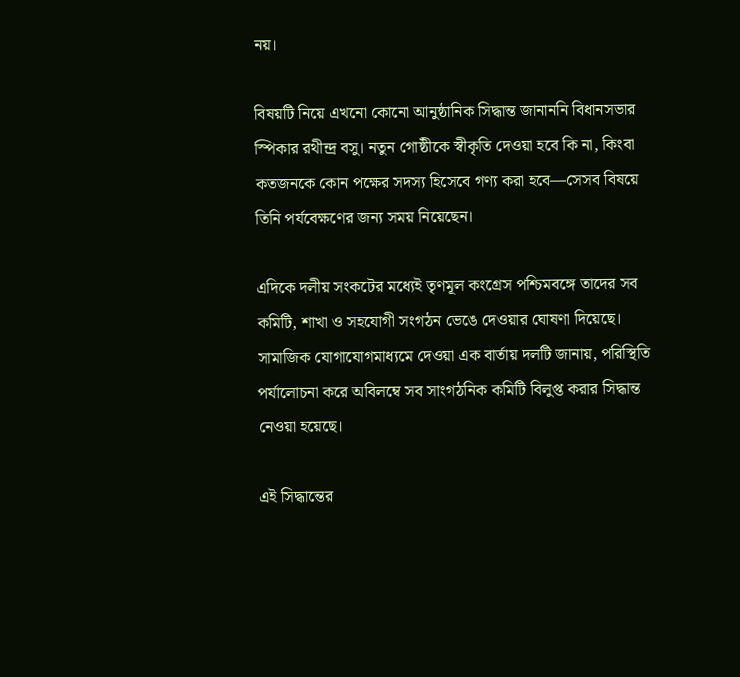নয়।

বিষয়টি নিয়ে এখনো কোনো আনুষ্ঠানিক সিদ্ধান্ত জানাননি বিধানসভার স্পিকার রথীন্দ্র বসু। নতুন গোষ্ঠীকে স্বীকৃতি দেওয়া হবে কি না, কিংবা কতজনকে কোন পক্ষের সদস্য হিসেবে গণ্য করা হবে—সেসব বিষয়ে তিনি পর্যবেক্ষণের জন্য সময় নিয়েছেন।

এদিকে দলীয় সংকটের মধ্যেই তৃণমূল কংগ্রেস পশ্চিমবঙ্গে তাদের সব কমিটি, শাখা ও সহযোগী সংগঠন ভেঙে দেওয়ার ঘোষণা দিয়েছে। সামাজিক যোগাযোগমাধ্যমে দেওয়া এক বার্তায় দলটি জানায়, পরিস্থিতি পর্যালোচনা করে অবিলম্বে সব সাংগঠনিক কমিটি বিলুপ্ত করার সিদ্ধান্ত নেওয়া হয়েছে।

এই সিদ্ধান্তের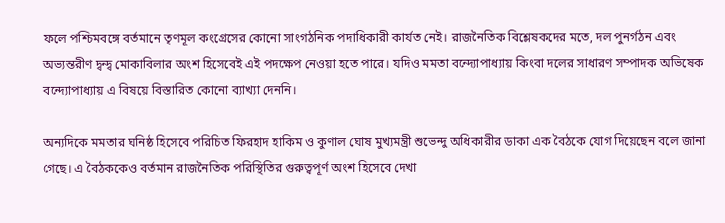ফলে পশ্চিমবঙ্গে বর্তমানে তৃণমূল কংগ্রেসের কোনো সাংগঠনিক পদাধিকারী কার্যত নেই। রাজনৈতিক বিশ্লেষকদের মতে, দল পুনর্গঠন এবং অভ্যন্তরীণ দ্বন্দ্ব মোকাবিলার অংশ হিসেবেই এই পদক্ষেপ নেওয়া হতে পারে। যদিও মমতা বন্দ্যোপাধ্যায় কিংবা দলের সাধারণ সম্পাদক অভিষেক বন্দ্যোপাধ্যায় এ বিষয়ে বিস্তারিত কোনো ব্যাখ্যা দেননি।

অন্যদিকে মমতার ঘনিষ্ঠ হিসেবে পরিচিত ফিরহাদ হাকিম ও কুণাল ঘোষ মুখ্যমন্ত্রী শুভেন্দু অধিকারীর ডাকা এক বৈঠকে যোগ দিয়েছেন বলে জানা গেছে। এ বৈঠককেও বর্তমান রাজনৈতিক পরিস্থিতির গুরুত্বপূর্ণ অংশ হিসেবে দেখা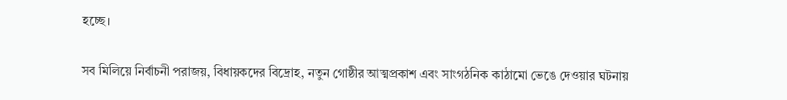হচ্ছে।

সব মিলিয়ে নির্বাচনী পরাজয়, বিধায়কদের বিদ্রোহ, নতুন গোষ্ঠীর আত্মপ্রকাশ এবং সাংগঠনিক কাঠামো ভেঙে দেওয়ার ঘটনায়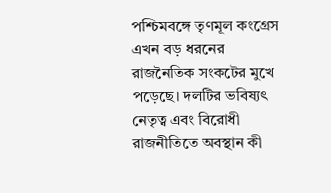পশ্চিমবঙ্গে তৃণমূল কংগ্রেস এখন বড় ধরনের রাজনৈতিক সংকটের মুখে পড়েছে। দলটির ভবিষ্যৎ নেতৃত্ব এবং বিরোধী রাজনীতিতে অবস্থান কী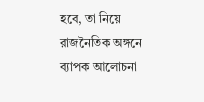হবে, তা নিয়ে রাজনৈতিক অঙ্গনে ব্যাপক আলোচনা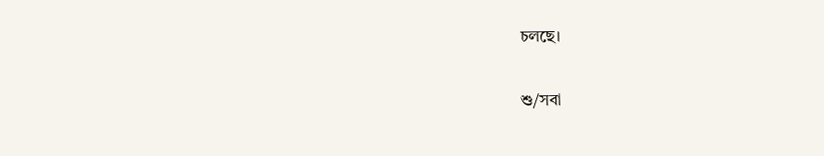চলছে।

শু/সবা